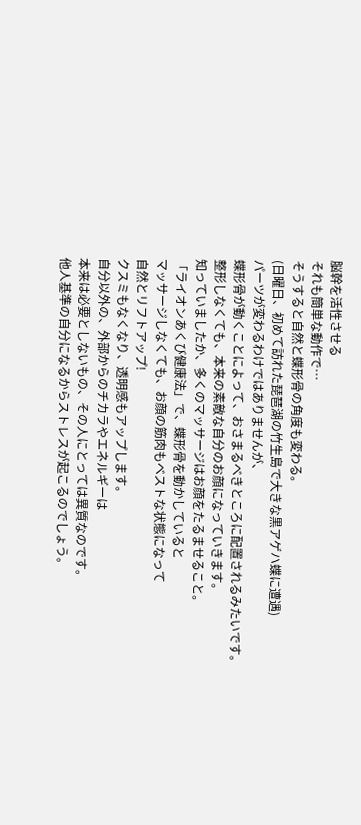脳幹を活性させる
それも簡単な動作で…
そうすると自然と蝶形骨の角度も変わる。
(日曜日、初めて訪れた琵琶湖の竹生島で大きな黒アゲハ蝶に遭遇)
パーツが変わるわけではありませんが、
蝶形骨が動くことによって、おさまるべきところに配置されるみたいです。
整形しなくても、本来の素敵な自分のお顔になっていきます。
知っていましたか、多くのマッサージはお顔をたるませること。
「ライオンあくび健康法」で、蝶形骨を動かしていると
マッサージしなくても、お顔の筋肉もベストな状態になって
自然とリフトアップ!
クスミもなくなり、透明感もアップします。
自分以外の、外部からのチカラやエネルギーは
本来は必要としないもの、その人にとっては異質なのです。
他人基準の自分になるからストレスが起こるのでしょう。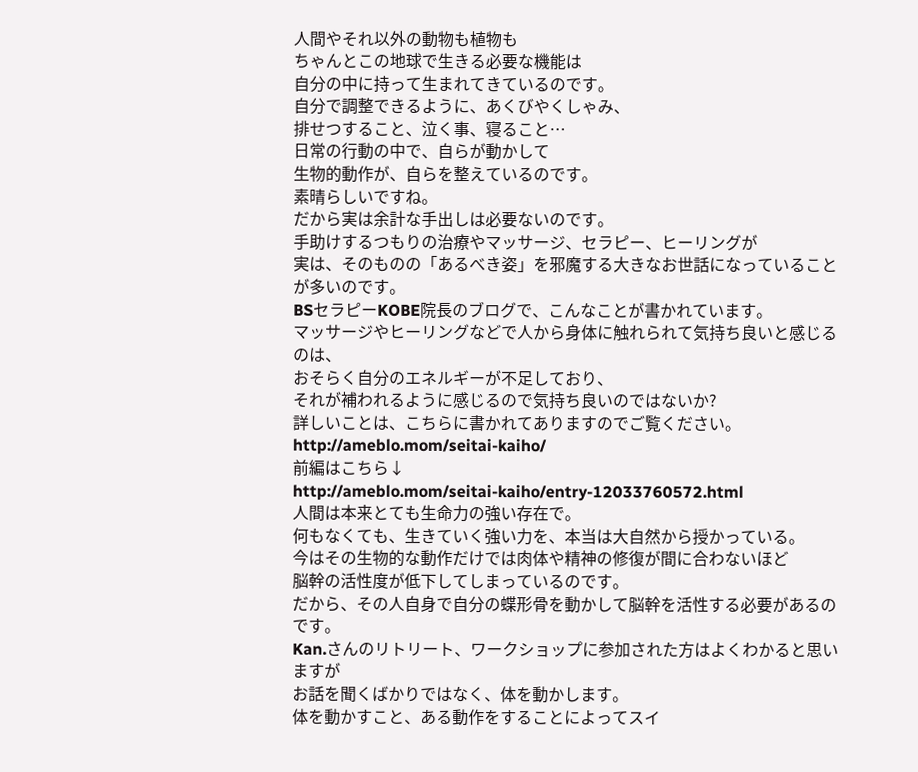人間やそれ以外の動物も植物も
ちゃんとこの地球で生きる必要な機能は
自分の中に持って生まれてきているのです。
自分で調整できるように、あくびやくしゃみ、
排せつすること、泣く事、寝ること…
日常の行動の中で、自らが動かして
生物的動作が、自らを整えているのです。
素晴らしいですね。
だから実は余計な手出しは必要ないのです。
手助けするつもりの治療やマッサージ、セラピー、ヒーリングが
実は、そのものの「あるべき姿」を邪魔する大きなお世話になっていることが多いのです。
BSセラピーKOBE院長のブログで、こんなことが書かれています。
マッサージやヒーリングなどで人から身体に触れられて気持ち良いと感じるのは、
おそらく自分のエネルギーが不足しており、
それが補われるように感じるので気持ち良いのではないか?
詳しいことは、こちらに書かれてありますのでご覧ください。
http://ameblo.mom/seitai-kaiho/
前編はこちら↓
http://ameblo.mom/seitai-kaiho/entry-12033760572.html
人間は本来とても生命力の強い存在で。
何もなくても、生きていく強い力を、本当は大自然から授かっている。
今はその生物的な動作だけでは肉体や精神の修復が間に合わないほど
脳幹の活性度が低下してしまっているのです。
だから、その人自身で自分の蝶形骨を動かして脳幹を活性する必要があるのです。
Kan.さんのリトリート、ワークショップに参加された方はよくわかると思いますが
お話を聞くばかりではなく、体を動かします。
体を動かすこと、ある動作をすることによってスイ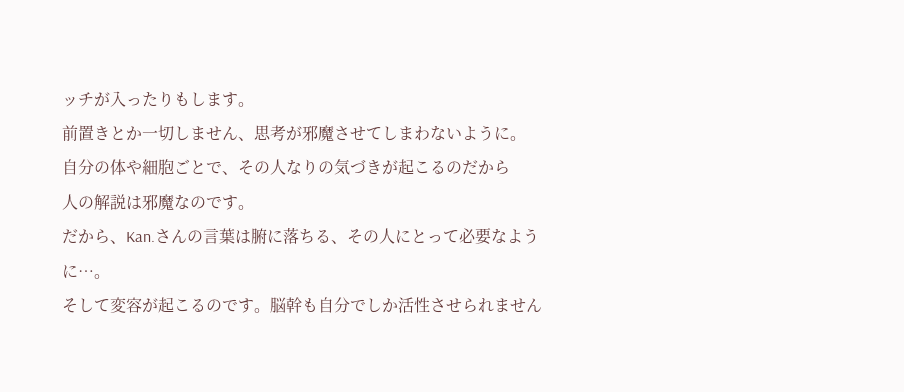ッチが入ったりもします。
前置きとか一切しません、思考が邪魔させてしまわないように。
自分の体や細胞ごとで、その人なりの気づきが起こるのだから
人の解説は邪魔なのです。
だから、Kan.さんの言葉は腑に落ちる、その人にとって必要なように…。
そして変容が起こるのです。脳幹も自分でしか活性させられません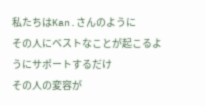私たちはKan.さんのように
その人にベストなことが起こるようにサポートするだけ
その人の変容が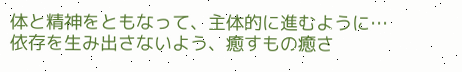体と精神をともなって、主体的に進むように…
依存を生み出さないよう、癒すもの癒さ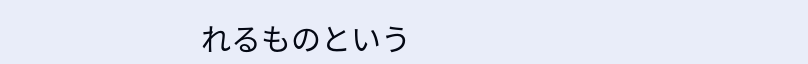れるものという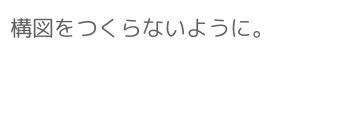構図をつくらないように。